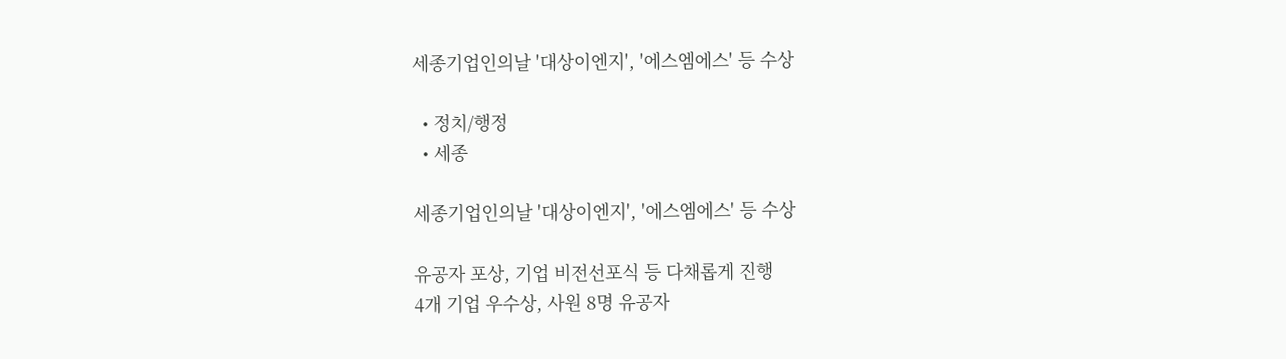세종기업인의날 '대상이엔지', '에스엠에스' 등 수상

  • 정치/행정
  • 세종

세종기업인의날 '대상이엔지', '에스엠에스' 등 수상

유공자 포상, 기업 비전선포식 등 다채롭게 진행
4개 기업 우수상, 사원 8명 유공자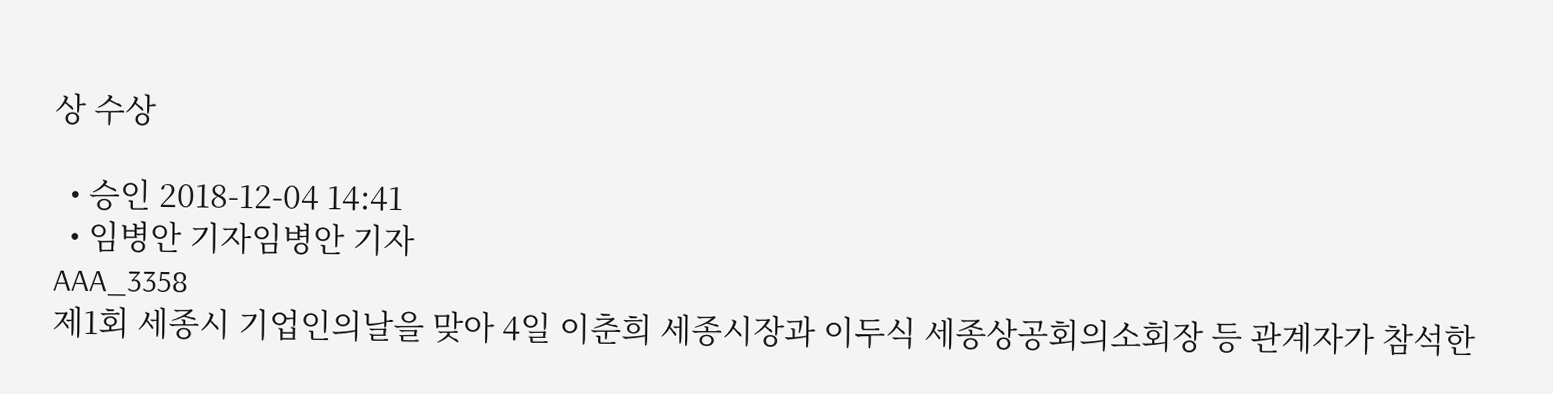상 수상

  • 승인 2018-12-04 14:41
  • 임병안 기자임병안 기자
AAA_3358
제1회 세종시 기업인의날을 맞아 4일 이춘희 세종시장과 이두식 세종상공회의소회장 등 관계자가 참석한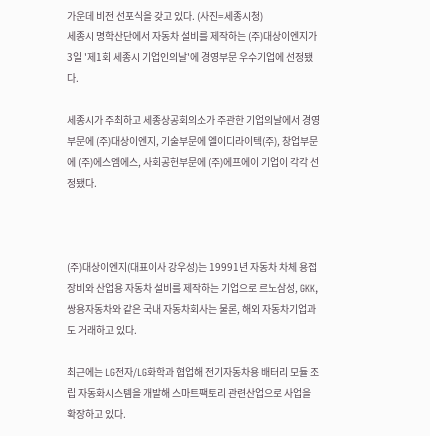가운데 비전 선포식을 갖고 있다. (사진=세종시청)
세종시 명학산단에서 자동차 설비를 제작하는 (주)대상이엔지가 3일 '제1회 세종시 기업인의날'에 경영부문 우수기업에 선정됐다.

세종시가 주최하고 세종상공회의소가 주관한 기업의날에서 경영부문에 (주)대상이엔지, 기술부문에 엘이디라이텍(주), 창업부문에 (주)에스엠에스, 사회공헌부문에 (주)에프에이 기업이 각각 선정됐다.



(주)대상이엔지(대표이사 강우성)는 19991년 자동차 차체 용접장비와 산업용 자동차 설비를 제작하는 기업으로 르노삼성, GKK, 쌍용자동차와 같은 국내 자동차회사는 물론, 해외 자동차기업과도 거래하고 있다.

최근에는 LG전자/LG화학과 협업해 전기자동차용 배터리 모듈 조립 자동화시스템을 개발해 스마트팩토리 관련산업으로 사업을 확장하고 있다.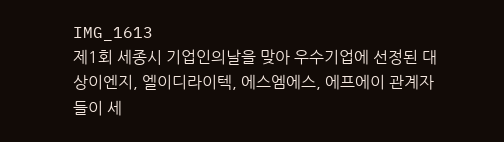IMG_1613
제1회 세종시 기업인의날을 맞아 우수기업에 선정된 대상이엔지, 엘이디라이텍, 에스엠에스, 에프에이 관계자들이 세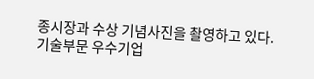종시장과 수상 기념사진을 촬영하고 있다.
기술부문 우수기업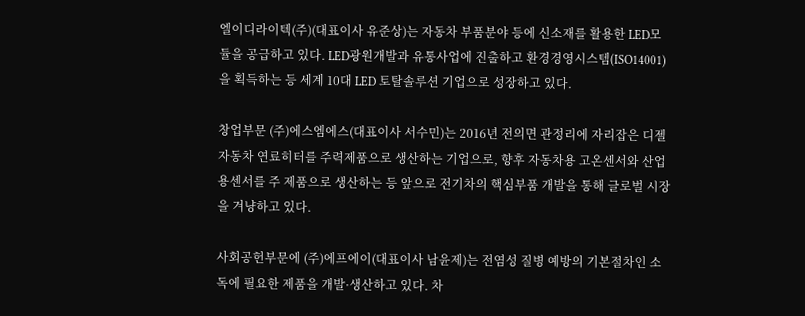엘이디라이텍(주)(대표이사 유준상)는 자동차 부품분야 등에 신소재를 활용한 LED모듈을 공급하고 있다. LED광원개발과 유통사업에 진출하고 환경경영시스템(ISO14001)을 획득하는 등 세계 10대 LED 토탈솔루션 기업으로 성장하고 있다.

창업부문 (주)에스엠에스(대표이사 서수민)는 2016년 전의면 관정리에 자리잡은 디젤자동차 연료히터를 주력제품으로 생산하는 기업으로, 향후 자동차용 고온센서와 산업용센서를 주 제품으로 생산하는 등 앞으로 전기차의 핵심부품 개발을 통해 글로벌 시장을 겨냥하고 있다.

사회공헌부문에 (주)에프에이(대표이사 남윤제)는 전염성 질병 예방의 기본절차인 소독에 필요한 제품을 개발·생산하고 있다. 차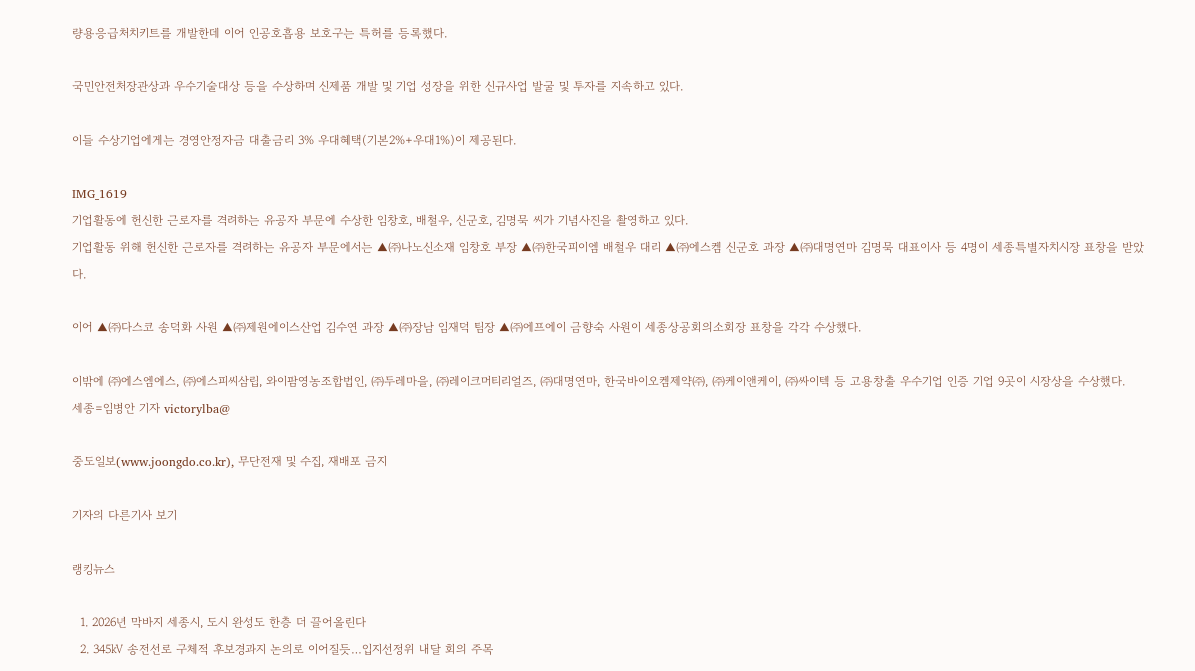량용응급처치키트를 개발한데 이어 인공호흡용 보호구는 특허를 등록했다.

국민안전처장관상과 우수기술대상 등을 수상하며 신제품 개발 및 기업 성장을 위한 신규사업 발굴 및 투자를 지속하고 있다.

이들 수상기업에게는 경영안정자금 대출금리 3% 우대혜택(기본2%+우대1%)이 제공된다.

IMG_1619
기업활동에 헌신한 근로자를 격려하는 유공자 부문에 수상한 임창호, 배철우, 신군호, 김명묵 씨가 기념사진을 촬영하고 있다.
기업활동 위해 헌신한 근로자를 격려하는 유공자 부문에서는 ▲㈜나노신소재 임창호 부장 ▲㈜한국피이엠 배철우 대리 ▲㈜에스켐 신군호 과장 ▲㈜대명연마 김명묵 대표이사 등 4명이 세종특별자치시장 표창을 받았다.

이어 ▲㈜다스코 송덕화 사원 ▲㈜제원에이스산업 김수연 과장 ▲㈜장남 임재덕 팀장 ▲㈜에프에이 금향숙 사원이 세종상공회의소회장 표창을 각각 수상했다.

이밖에 ㈜에스엠에스, ㈜에스피씨삼립, 와이팜영농조합법인, ㈜두레마을, ㈜레이크머티리얼즈, ㈜대명연마, 한국바이오켐제약㈜, ㈜케이앤케이, ㈜싸이텍 등 고용창출 우수기업 인증 기업 9곳이 시장상을 수상했다.
세종=임병안 기자 victorylba@

중도일보(www.joongdo.co.kr), 무단전재 및 수집, 재배포 금지

기자의 다른기사 보기

랭킹뉴스

  1. 2026년 막바지 세종시, 도시 완성도 한층 더 끌어올린다
  2. 345㎸ 송전선로 구체적 후보경과지 논의로 이어질듯…입지선정위 내달 회의 주목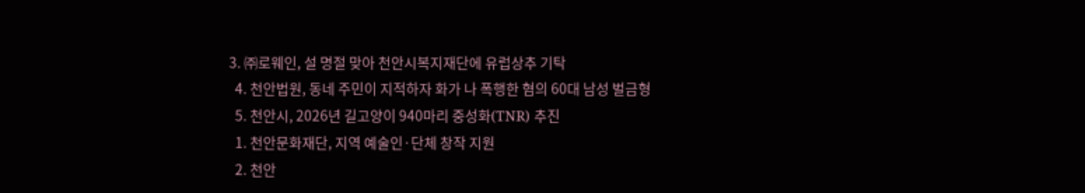3. ㈜로웨인, 설 명절 맞아 천안시복지재단에 유럽상추 기탁
  4. 천안법원, 동네 주민이 지적하자 화가 나 폭행한 혐의 60대 남성 벌금형
  5. 천안시, 2026년 길고양이 940마리 중성화(TNR) 추진
  1. 천안문화재단, 지역 예술인·단체 창작 지원
  2. 천안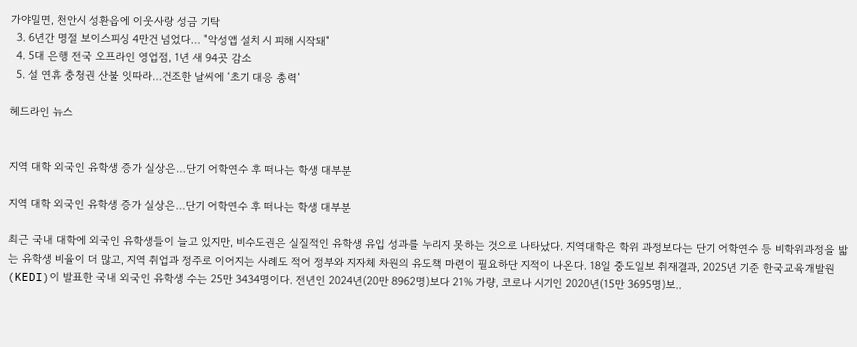가야밀면, 천안시 성환읍에 이웃사랑 성금 기탁
  3. 6년간 명절 보이스피싱 4만건 넘었다… "악성앱 설치 시 피해 시작돼"
  4. 5대 은행 전국 오프라인 영업점, 1년 새 94곳 감소
  5. 설 연휴 충청권 산불 잇따라…건조한 날씨에 ‘초기 대응 총력’

헤드라인 뉴스


지역 대학 외국인 유학생 증가 실상은…단기 어학연수 후 떠나는 학생 대부분

지역 대학 외국인 유학생 증가 실상은…단기 어학연수 후 떠나는 학생 대부분

최근 국내 대학에 외국인 유학생들이 늘고 있지만, 비수도권은 실질적인 유학생 유입 성과를 누리지 못하는 것으로 나타났다. 지역대학은 학위 과정보다는 단기 어학연수 등 비학위과정을 밟는 유학생 비율이 더 많고, 지역 취업과 정주로 이어지는 사례도 적어 정부와 지자체 차원의 유도책 마련이 필요하단 지적이 나온다. 18일 중도일보 취재결과, 2025년 기준 한국교육개발원(KEDI)이 발표한 국내 외국인 유학생 수는 25만 3434명이다. 전년인 2024년(20만 8962명)보다 21% 가량, 코로나 시기인 2020년(15만 3695명)보..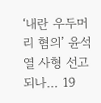‘내란 우두머리 혐의’ 윤석열 사형 선고되나… 19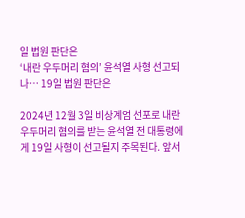일 법원 판단은
‘내란 우두머리 혐의’ 윤석열 사형 선고되나… 19일 법원 판단은

2024년 12월 3일 비상계엄 선포로 내란 우두머리 혐의를 받는 윤석열 전 대통령에게 19일 사형이 선고될지 주목된다. 앞서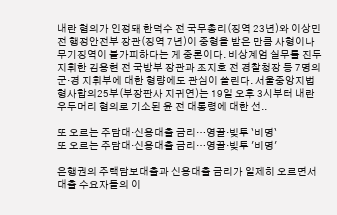내란 혐의가 인정돼 한덕수 전 국무총리(징역 23년)와 이상민 전 행정안전부 장관(징역 7년)이 중형을 받은 만큼 사형이나 무기징역이 불가피하다는 게 중론이다. 비상계엄 실무를 진두지휘한 김용현 전 국방부 장관과 조지호 전 경찰청장 등 7명의 군·경 지휘부에 대한 형량에도 관심이 쏠린다. 서울중앙지법 형사합의25부(부장판사 지귀연)는 19일 오후 3시부터 내란 우두머리 혐의로 기소된 윤 전 대통령에 대한 선..

또 오르는 주담대·신용대출 금리…영끌·빚투 `비명`
또 오르는 주담대·신용대출 금리…영끌·빚투 '비명'

은행권의 주택담보대출과 신용대출 금리가 일제히 오르면서 대출 수요자들의 이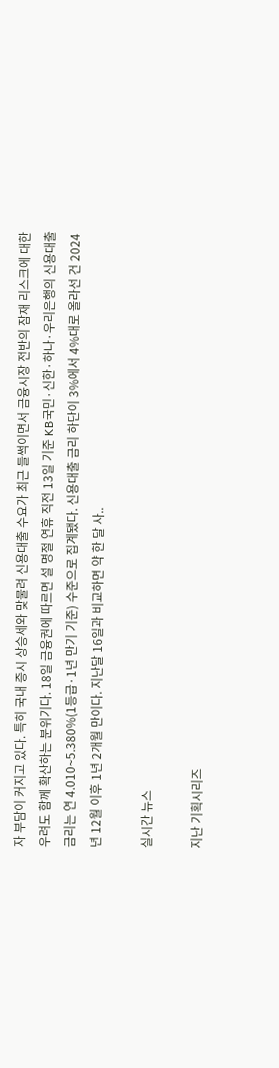자 부담이 커지고 있다. 특히 국내 증시 상승세와 맞물려 신용대출 수요가 최근 들썩이면서 금융시장 전반의 잠재 리스크에 대한 우려도 함께 확산하는 분위기다. 18일 금융권에 따르면 설 명절 연휴 직전 13일 기준 KB국민·신한·하나·우리은행의 신용대출 금리는 연 4.010∼5.380%(1등급·1년 만기 기준) 수준으로 집계됐다. 신용대출 금리 하단이 3%에서 4%대로 올라선 건 2024년 12월 이후 1년 2개월 만이다. 지난달 16일과 비교하면 약 한 달 사..

실시간 뉴스

지난 기획시리즈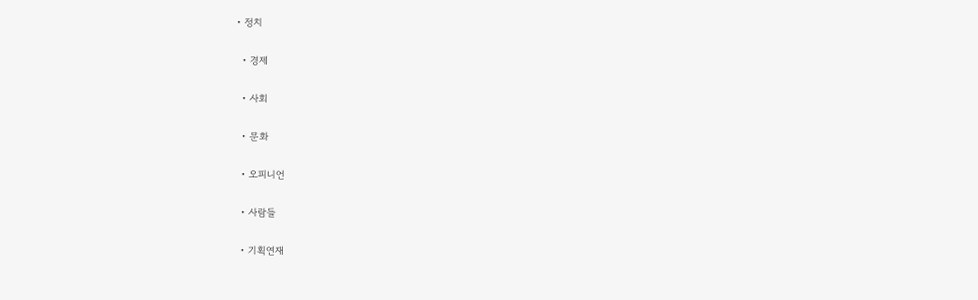• 정치

  • 경제

  • 사회

  • 문화

  • 오피니언

  • 사람들

  • 기획연재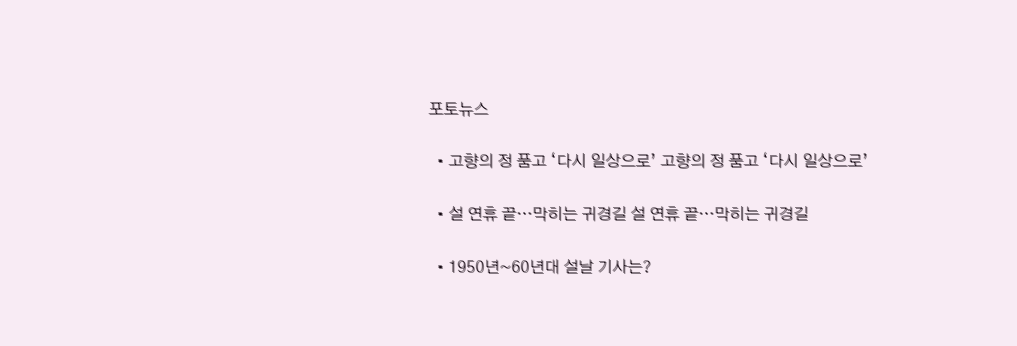포토뉴스

  • 고향의 정 품고 ‘다시 일상으로’ 고향의 정 품고 ‘다시 일상으로’

  • 설 연휴 끝…막히는 귀경길 설 연휴 끝…막히는 귀경길

  • 1950년~60년대 설날 기사는?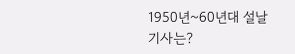1950년~60년대 설날 기사는?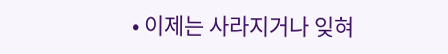• 이제는 사라지거나 잊혀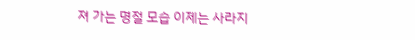져 가는 명절 모습 이제는 사라지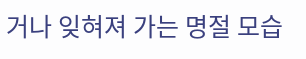거나 잊혀져 가는 명절 모습